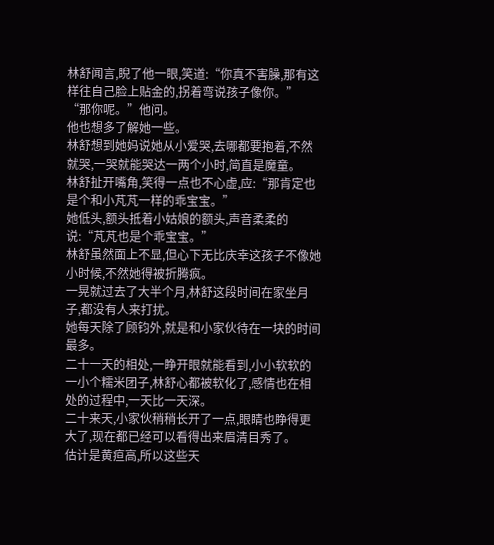林舒闻言,睨了他一眼,笑道:“你真不害臊,那有这样往自己脸上贴金的,拐着弯说孩子像你。”
“那你呢。”他问。
他也想多了解她一些。
林舒想到她妈说她从小爱哭,去哪都要抱着,不然就哭,一哭就能哭达一两个小时,简直是魔童。
林舒扯开嘴角,笑得一点也不心虚,应:“那肯定也是个和小芃芃一样的乖宝宝。”
她低头,额头抵着小姑娘的额头,声音柔柔的说:“芃芃也是个乖宝宝。”
林舒虽然面上不显,但心下无比庆幸这孩子不像她小时候,不然她得被折腾疯。
一晃就过去了大半个月,林舒这段时间在家坐月子,都没有人来打扰。
她每天除了顾钧外,就是和小家伙待在一块的时间最多。
二十一天的相处,一睁开眼就能看到,小小软软的一小个糯米团子,林舒心都被软化了,感情也在相处的过程中,一天比一天深。
二十来天,小家伙稍稍长开了一点,眼睛也睁得更大了,现在都已经可以看得出来眉清目秀了。
估计是黄疸高,所以这些天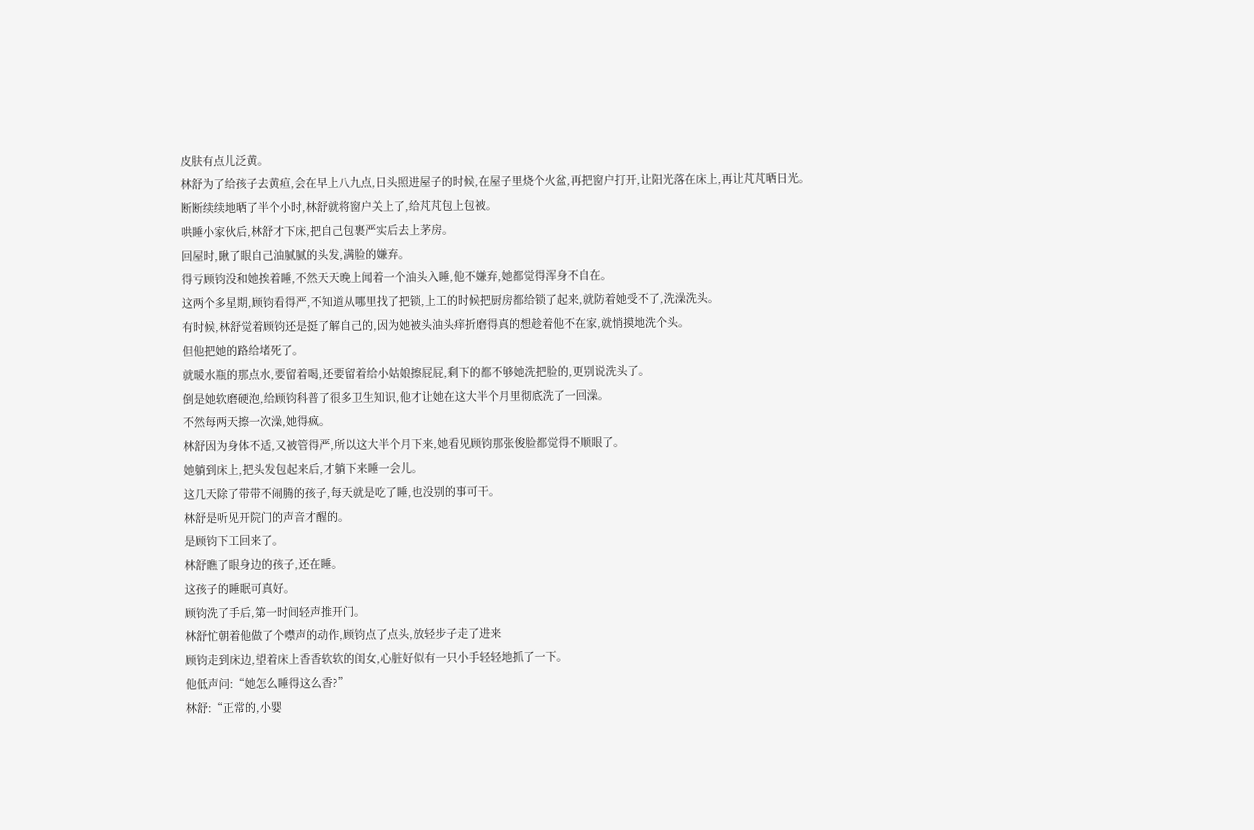皮肤有点儿泛黄。
林舒为了给孩子去黄疸,会在早上八九点,日头照进屋子的时候,在屋子里烧个火盆,再把窗户打开,让阳光落在床上,再让芃芃晒日光。
断断续续地晒了半个小时,林舒就将窗户关上了,给芃芃包上包被。
哄睡小家伙后,林舒才下床,把自己包裹严实后去上茅房。
回屋时,瞅了眼自己油腻腻的头发,满脸的嫌弃。
得亏顾钧没和她挨着睡,不然天天晚上闻着一个油头入睡,他不嫌弃,她都觉得浑身不自在。
这两个多星期,顾钧看得严,不知道从哪里找了把锁,上工的时候把厨房都给锁了起来,就防着她受不了,洗澡洗头。
有时候,林舒觉着顾钧还是挺了解自己的,因为她被头油头痒折磨得真的想趁着他不在家,就悄摸地洗个头。
但他把她的路给堵死了。
就暖水瓶的那点水,要留着喝,还要留着给小姑娘擦屁屁,剩下的都不够她洗把脸的,更别说洗头了。
倒是她软磨硬泡,给顾钧科普了很多卫生知识,他才让她在这大半个月里彻底洗了一回澡。
不然每两天擦一次澡,她得疯。
林舒因为身体不适,又被管得严,所以这大半个月下来,她看见顾钧那张俊脸都觉得不顺眼了。
她躺到床上,把头发包起来后,才躺下来睡一会儿。
这几天除了带带不闹腾的孩子,每天就是吃了睡,也没别的事可干。
林舒是听见开院门的声音才醒的。
是顾钧下工回来了。
林舒瞧了眼身边的孩子,还在睡。
这孩子的睡眠可真好。
顾钧洗了手后,第一时间轻声推开门。
林舒忙朝着他做了个噤声的动作,顾钧点了点头,放轻步子走了进来
顾钧走到床边,望着床上香香软软的闺女,心脏好似有一只小手轻轻地抓了一下。
他低声问:“她怎么睡得这么香?”
林舒:“正常的,小婴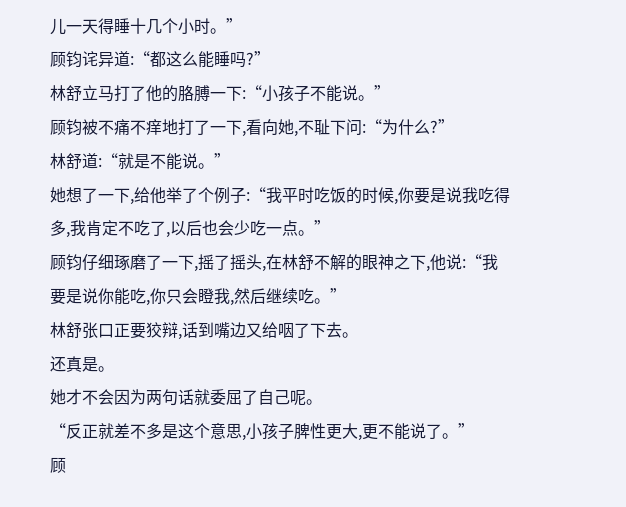儿一天得睡十几个小时。”
顾钧诧异道:“都这么能睡吗?”
林舒立马打了他的胳膊一下:“小孩子不能说。”
顾钧被不痛不痒地打了一下,看向她,不耻下问:“为什么?”
林舒道:“就是不能说。”
她想了一下,给他举了个例子:“我平时吃饭的时候,你要是说我吃得多,我肯定不吃了,以后也会少吃一点。”
顾钧仔细琢磨了一下,摇了摇头,在林舒不解的眼神之下,他说:“我要是说你能吃,你只会瞪我,然后继续吃。”
林舒张口正要狡辩,话到嘴边又给咽了下去。
还真是。
她才不会因为两句话就委屈了自己呢。
“反正就差不多是这个意思,小孩子脾性更大,更不能说了。”
顾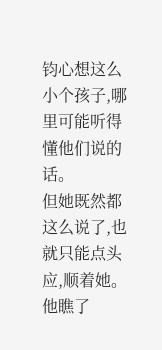钧心想这么小个孩子,哪里可能听得懂他们说的话。
但她既然都这么说了,也就只能点头应,顺着她。
他瞧了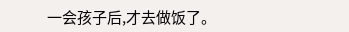一会孩子后,才去做饭了。